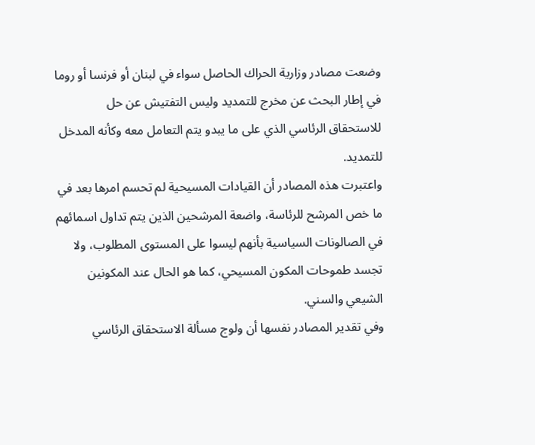وضعت مصادر وزارية الحراك الحاصل سواء في لبنان أو فرنسا أو روما في إطار البحث عن مخرج للتمديد وليس التفتيش عن حل للاستحقاق الرئاسي الذي على ما يبدو يتم التعامل معه وكأنه المدخل للتمديد.
واعتبرت هذه المصادر أن القيادات المسيحية لم تحسم امرها بعد في ما خص المرشح للرئاسة، واضعة المرشحين الذين يتم تداول اسمائهم في الصالونات السياسية بأنهم ليسوا على المستوى المطلوب، ولا تجسد طموحات المكون المسيحي، كما هو الحال عند المكونين الشيعي والسني.
وفي تقدير المصادر نفسها أن ولوج مسألة الاستحقاق الرئاسي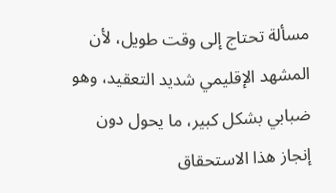مسألة تحتاج إلى وقت طويل، لأن المشهد الإقليمي شديد التعقيد، وهو ضبابي بشكل كبير، ما يحول دون إنجاز هذا الاستحقاق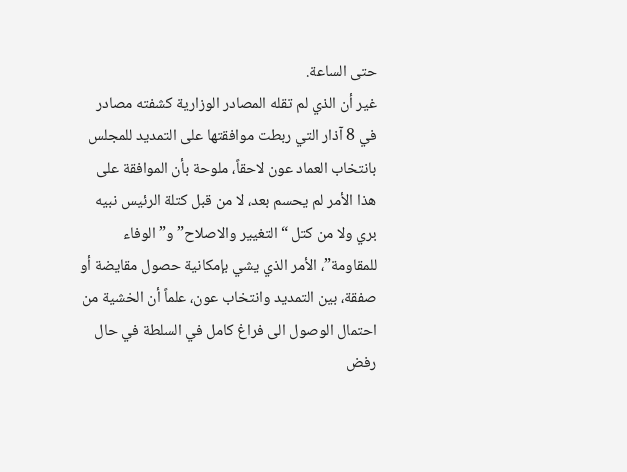حتى الساعة.
غير أن الذي لم تقله المصادر الوزارية كشفته مصادر في 8 آذار التي ربطت موافقتها على التمديد للمجلس بانتخاب العماد عون لاحقاً، ملوحة بأن الموافقة على هذا الأمر لم يحسم بعد، لا من قبل كتلة الرئيس نبيه بري ولا من كتل “التغيير والاصلاح” و”الوفاء للمقاومة”، الأمر الذي يشي بإمكانية حصول مقايضة أو صفقة، بين التمديد وانتخاب عون، علماً أن الخشية من احتمال الوصول الى فراغ كامل في السلطة في حال رفض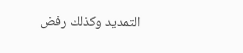التمديد وكذلك رفض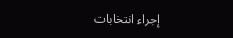إجراء انتخابات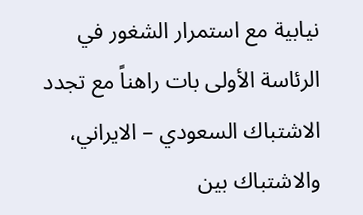نيابية مع استمرار الشغور في الرئاسة الأولى بات راهناً مع تجدد الاشتباك السعودي – الايراني، والاشتباك بين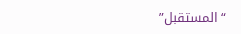“المستقبل”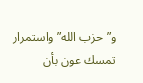و”حزب الله” واستمرار تمسك عون بأن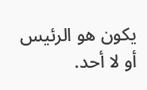يكون هو الرئيس أو لا أحد.